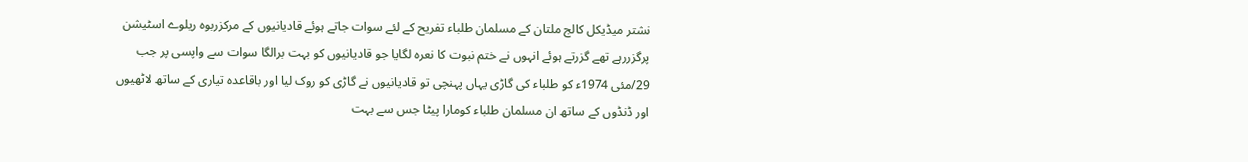نشتر میڈیکل کالج ملتان کے مسلمان طلباء تفریح کے لئے سوات جاتے ہوئے قادیانیوں کے مرکزربوہ ریلوے اسٹیشن پرگزررہے تھے گزرتے ہوئے انہوں نے ختم نبوت کا نعرہ لگایا جو قادیانیوں کو بہت برالگا سوات سے واپسی پر جب 29/مئی 1974ء کو طلباء کی گاڑی یہاں پہنچی تو قادیانیوں نے گاڑی کو روک لیا اور باقاعدہ تیاری کے ساتھ لاٹھیوں اور ڈنڈوں کے ساتھ ان مسلمان طلباء کومارا پیٹا جس سے بہت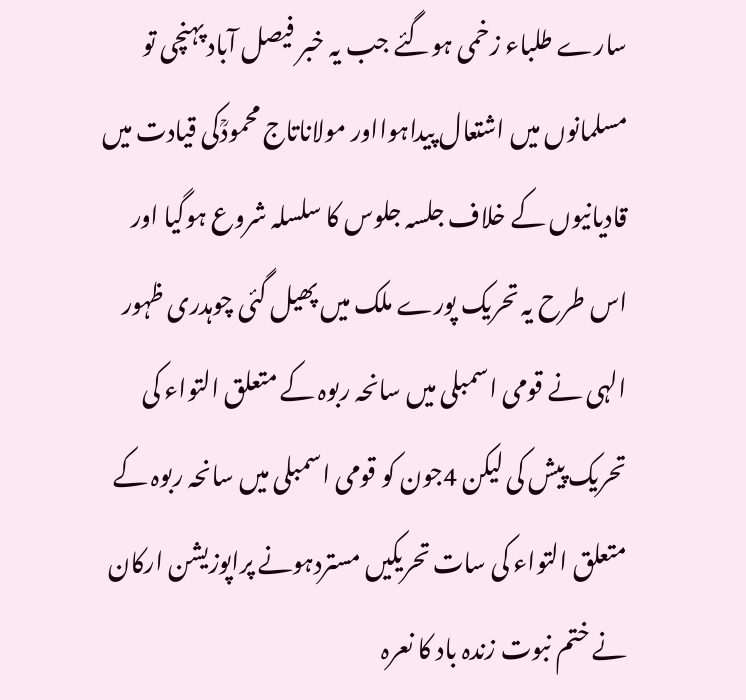سارے طلباء زخمی ہوگئے جب یہ خبر فیصل آباد پہنچی تو مسلمانوں میں اشتعال پیداہوااور مولاناتاج محمودؒکی قیادت میں قادیانیوں کے خلاف جلسہ جلوس کا سلسلہ شروع ہوگیا اور اس طرح یہ تحریک پورے ملک میں پھیل گئی چوہدری ظہور الہی نے قومی اسمبلی میں سانحہ ربوہ کے متعلق التواء کی تحریک پیش کی لیکن 4جون کو قومی اسمبلی میں سانحہ ربوہ کے متعلق التواء کی سات تحریکیں مستردہونے پراپوزیشن ارکان نے ختم نبوت زندہ باد کا نعرہ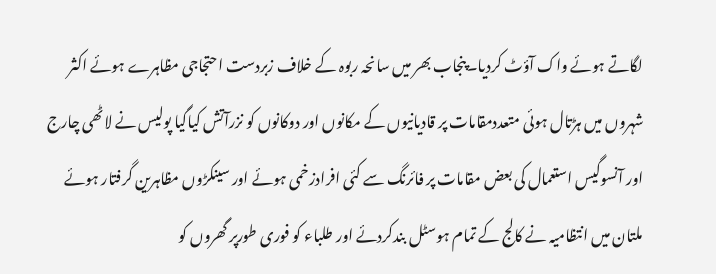لگاتے ہوئے واک آؤٹ کردیا۔پنجاب بھر میں سانحہ ربوہ کے خلاف زبردست احتجاجی مظاہرے ہوئے اکثر شہروں میں ہڑتال ہوئی متعددمقامات پر قادیانیوں کے مکانوں اور دوکانوں کو نزرآتش کیاگیا پولیس نے لاٹھی چارج اور آنسوگیس استعمال کی بعض مقامات پر فائرنگ سے کئی افرادزخمی ہوئے اور سینکڑوں مظاہرین گرفتار ہوئے ملتان میں انتظامیہ نے کالج کے تمام ہوسٹل بندکردئے اور طلباء کو فوری طورپر گھروں کو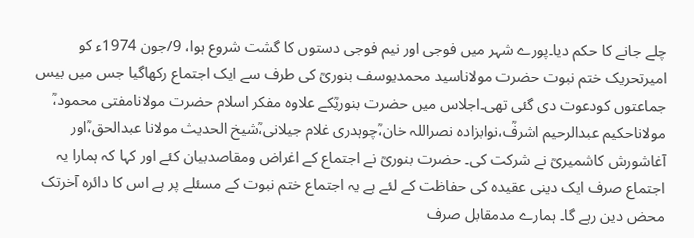چلے جانے کا حکم دیا۔پورے شہر میں فوجی اور نیم فوجی دستوں کا گشت شروع ہوا، 9/جون 1974ء کو امیرتحریک ختم نبوت حضرت مولاناسید محمدیوسف بنوریؒ کی طرف سے ایک اجتماع رکھاگیا جس میں بیس جماعتوں کودعوت دی گئی تھی۔اجلاس میں حضرت بنوریؒکے علاوہ مفکر اسلام حضرت مولانامفتی محمود،ؒ مولاناحکیم عبدالرحیم اشرفؒ،نوابزادہ نصراللہ خان،ؒچوہدری غلام جیلانی،ؒشیخ الحدیث مولانا عبدالحق،ؒاور آغاشورش کاشمیریؒ نے شرکت کی۔ حضرت بنوریؒ نے اجتماع کے اغراض ومقاصدبیان کئے اور کہا کہ ہمارا یہ اجتماع صرف ایک دینی عقیدہ کی حفاظت کے لئے ہے یہ اجتماع ختم نبوت کے مسئلے پر ہے اس کا دائرہ آخرتک محض دین رہے گا۔ ہمارے مدمقابل صرف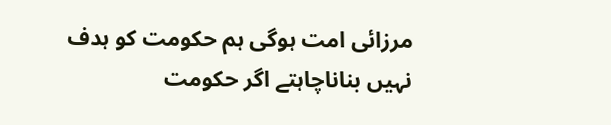مرزائی امت ہوگی ہم حکومت کو ہدف نہیں بناناچاہتے اگر حکومت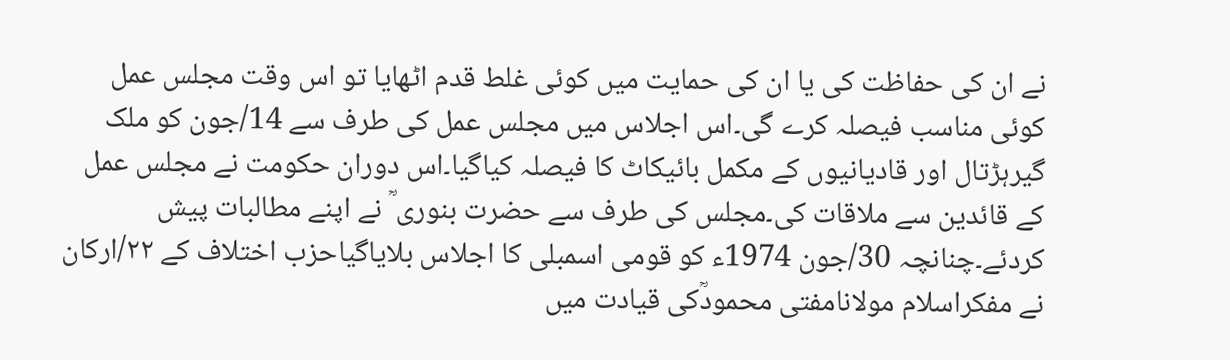نے ان کی حفاظت کی یا ان کی حمایت میں کوئی غلط قدم اٹھایا تو اس وقت مجلس عمل کوئی مناسب فیصلہ کرے گی۔اس اجلاس میں مجلس عمل کی طرف سے 14/جون کو ملک گیرہڑتال اور قادیانیوں کے مکمل بائیکاٹ کا فیصلہ کیاگیا۔اس دوران حکومت نے مجلس عمل کے قائدین سے ملاقات کی۔مجلس کی طرف سے حضرت بنوری ؒ نے اپنے مطالبات پیش کردئے۔چنانچہ 30/جون 1974ء کو قومی اسمبلی کا اجلاس بلایاگیاحزب اختلاف کے ۲۲/ارکان نے مفکراسلام مولانامفتی محمودؒکی قیادت میں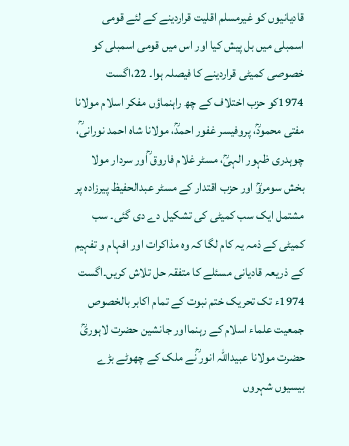قادیانیوں کو غیرمسلم اقلیت قراردینے کے لئے قومی اسمبلی میں بل پیش کیا اور اس میں قومی اسمبلی کو خصوصی کمیٹی قراردینے کا فیصلہ ہوا۔ 22،اگست 1974کو حزب اختلاف کے چھ راہنماؤں مفکر اسلام مولانا مفتی محمودؒ، پروفیسر غفور احمدؒ، مولانا شاہ احمد نورانی،ؒ چوہدری ظہور الہیؒ، مسٹر غلام فاروق ؒاور سردار مولا بخش سومروؒ اور حزب اقتدار کے مسٹر عبدالحفیظ پیرزادہ پر مشتمل ایک سب کمیٹی کی تشکیل دے دی گئی۔ سب کمیٹی کے ذمہ یہ کام لگا کہ وہ مذاکرات اور افہام و تفہیم کے ذریعہ قادیانی مسئلے کا متفقہ حل تلاش کریں۔اگست 1974ء تک تحریک ختم نبوت کے تمام اکابر بالخصوص جمعیت علماء اسلام کے رہنمااور جانشین حضرت لاہوریؒ حضرت مولانا عبیداللہ انور ؒنے ملک کے چھوٹے بڑے بیسیوں شہروں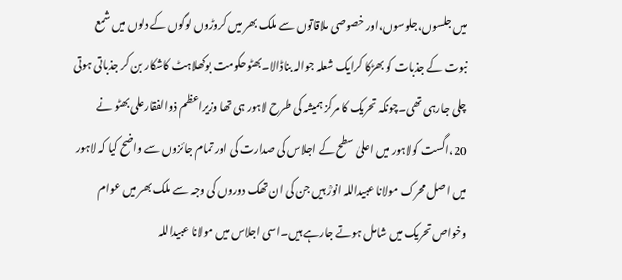میں جلسوں،جلوسوں،اور خصوصی ملاقاتوں سے ملک بھر میں کروڑوں لوگوں کے دلوں میں شمع نبوت کے جذبات کو بھڑکا کرایک شعلہ جوالہ بناڈالا۔بھٹوحکومت بوکھلاہٹ کاشکار بن کر جذباتی ہوتی چلی جارہی تھی۔چونکہ تحریک کا مرکز ہمیشہ کی طرح لاہور ہی تھا وزیراعظم ذوالفقارعلی بھٹو نے 20،اگست کولاہور میں اعلیٰ سطح کے اجلاس کی صدارت کی اور تمام جائزوں سے واضح کیا کہ لاہور میں اصل محرک مولانا عبیداللہ انورؒ ہیں جن کی ان تھک دوروں کی وجہ سے ملک بھر میں عوام وخواص تحریک میں شامل ہوتے جارہے ہیں۔اسی اجلاس میں مولانا عبیداللہ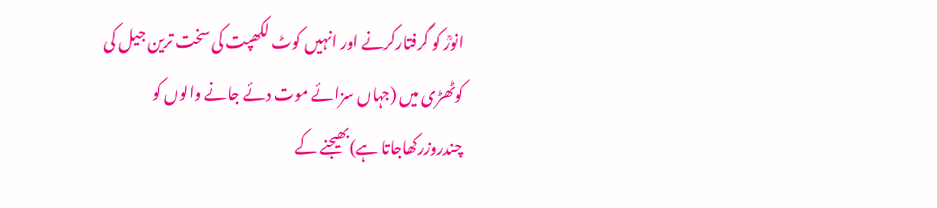انورؒ کو گرفتارکرنے اور انہیں کوٹ لکھپت کی سخت ترین جیل کی کوٹھڑی میں (جہاں سزائے موت دئے جانے والوں کو چندروزرکھاجاتا ہے)بھیجنے کے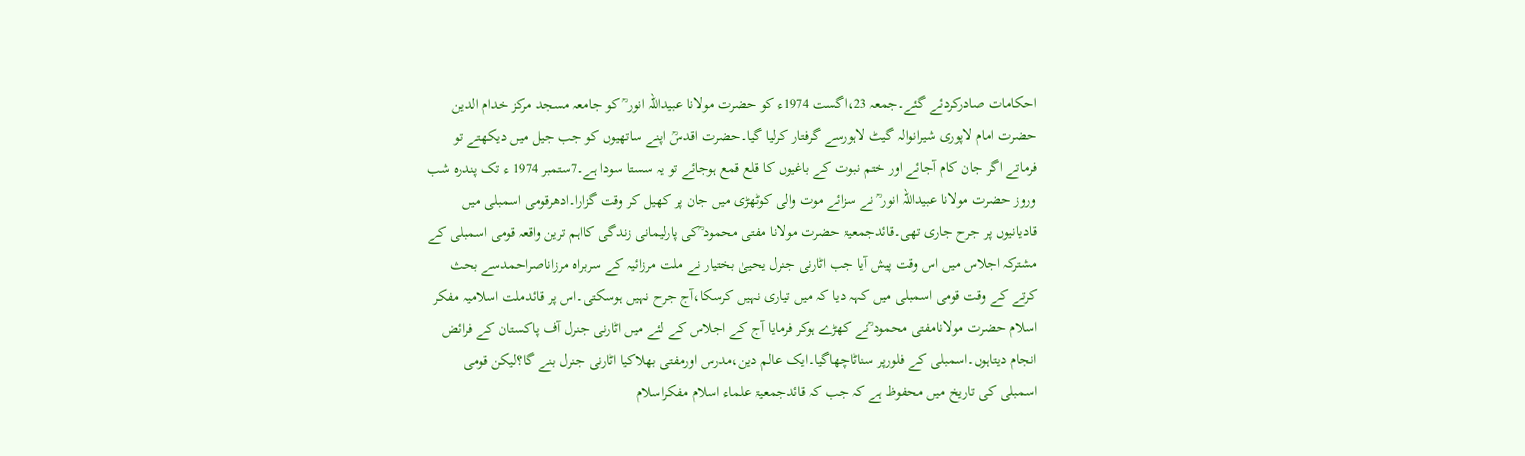احکامات صادرکردئے گئے۔جمعہ 23،اگست 1974ء کو حضرت مولانا عبیداللہ انور ؒ کو جامعہ مسجد مرکز خدام الدین حضرت امام لاپوری شیرانوالہ گیٹ لاہورسے گرفتار کرلیا گیا۔حضرت اقدسؒ اپنے ساتھیوں کو جب جیل میں دیکھتے تو فرماتے اگر جان کام آجائے اور ختم نبوت کے باغیوں کا قلع قمع ہوجائے تو یہ سستا سودا ہے۔7ستمبر 1974 ء تک پندرہ شب وروز حضرت مولانا عبیداللہ انور ؒ نے سزائے موت والی کوٹھڑی میں جان پر کھیل کر وقت گزارا۔ادھرقومی اسمبلی میں قادیانیوں پر جرح جاری تھی۔قائدجمعیۃ حضرت مولانا مفتی محمود ؒکی پارلیمانی زندگی کااہم ترین واقعہ قومی اسمبلی کے مشترکہ اجلاس میں اس وقت پیش آیا جب اٹارنی جنرل یحییٰ بختیار نے ملت مرزائیہ کے سربراہ مرزاناصراحمدسے بحث کرتے کے وقت قومی اسمبلی میں کہہ دیا کہ میں تیاری نہیں کرسکا،آج جرح نہیں ہوسکتی۔اس پر قائدملت اسلامیہ مفکر اسلام حضرت مولانامفتی محمود ؒنے کھڑے ہوکر فرمایا آج کے اجلاس کے لئے میں اٹارنی جنرل آف پاکستان کے فرائض انجام دیتاہوں۔اسمبلی کے فلورپر سناٹاچھاگیا۔ایک عالم دین،مدرس اورمفتی بھلاکیا اٹارنی جنرل بنے گا؟لیکن قومی اسمبلی کی تاریخ میں محفوظ ہے کہ جب کہ قائدجمعیۃ علماء اسلام مفکراسلام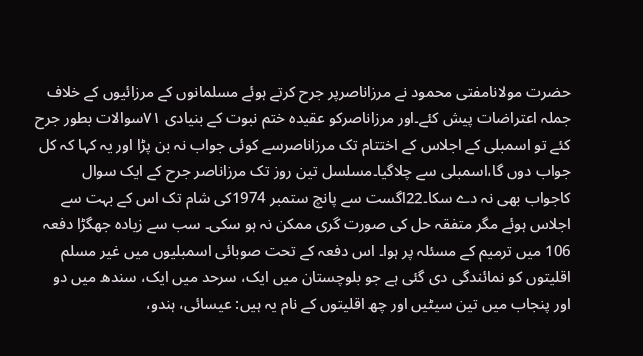حضرت مولانامفتی محمود نے مرزاناصرپر جرح کرتے ہوئے مسلمانوں کے مرزائیوں کے خلاف جملہ اعتراضات پیش کئے۔اور مرزاناصرکو عقیدہ ختم نبوت کے بنیادی ۷۱سوالات بطور جرح کئے تو اسمبلی کے اجلاس کے اختتام تک مرزاناصرسے کوئی جواب نہ بن پڑا اور یہ کہا کہ کل جواب دوں گا،اسمبلی سے چلاگیا۔مسلسل تین روز تک مرزاناصر جرح کے ایک سوال کاجواب بھی نہ دے سکا۔22اگست سے پانچ ستمبر 1974کی شام تک اس کے بہت سے اجلاس ہوئے مگر متفقہ حل کی صورت گری ممکن نہ ہو سکی۔ سب سے زیادہ جھگڑا دفعہ 106 میں ترمیم کے مسئلہ پر ہوا۔ اس دفعہ کے تحت صوبائی اسمبلیوں میں غیر مسلم اقلیتوں کو نمائندگی دی گئی ہے جو بلوچستان میں ایک، سرحد میں ایک، سندھ میں دو اور پنجاب میں تین سیٹیں اور چھ اقلیتوں کے نام یہ ہیں: عیسائی، ہندو،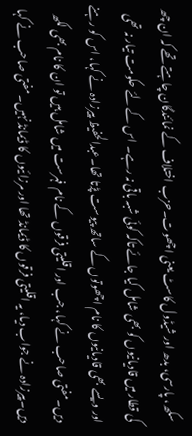سکھ، پارسی، بدھ اور شیڈول کاسٹ یعنی اچھوت۔حزب اختلاف کے نمائندگان چاہتے تھے کہ ان چھ کی قطار میں قادیانیوں کو بھی شامل کیا جائے تاکہ کوئی شبہ باقی نہ رہے۔ اس کے لئے حکومت تیار نہ تھی اور ویسے بھی قادیانیوں کا نام اچھوتوں کے ساتھ پیوست پڑتا تھا۔عبدالحفیظ پیرزادہ نے کہا، اس کو رہنے دیں۔مفتی صاحب نے کہا، جب اور اقلیتی فرقوں کے نام فہرست میں شامل ہیں تو ان کا نام بھی لکھ دیں۔پیرزادہ نے جواب دیا، یہ اقلیتی فرقوں کا ڈیمانڈ تھا اور مرزائیوں کا ڈیمانڈ نہیں۔مفتی صاحب نے کہا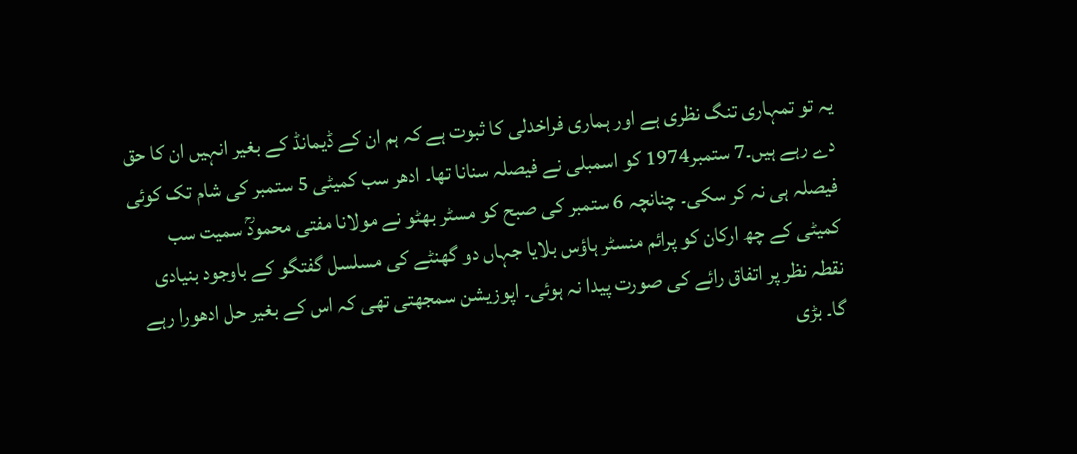یہ تو تمہاری تنگ نظری ہے اور ہماری فراخدلی کا ثبوت ہے کہ ہم ان کے ڈیمانڈ کے بغیر انہیں ان کا حق دے رہے ہیں۔7 ستمبر1974 کو اسمبلی نے فیصلہ سنانا تھا۔ ادھر سب کمیٹی 5 ستمبر کی شام تک کوئی فیصلہ ہی نہ کر سکی۔ چنانچہ 6 ستمبر کی صبح کو مسٹر بھٹو نے مولانا مفتی محمودؒ سمیت سب کمیٹی کے چھ ارکان کو پرائم منسٹر ہاؤس بلایا جہاں دو گھنٹے کی مسلسل گفتگو کے باوجود بنیادی نقطہ نظر پر اتفاق رائے کی صورت پیدا نہ ہوئی۔ اپوزیشن سمجھتی تھی کہ اس کے بغیر حل ادھورا رہے گا۔ بڑی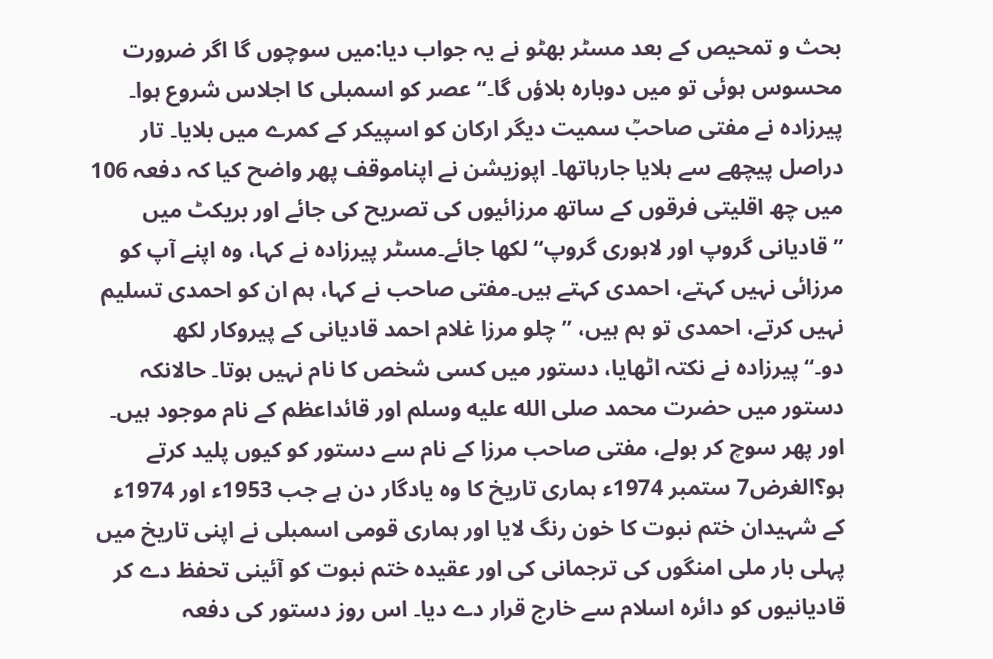بحث و تمحیص کے بعد مسٹر بھٹو نے یہ جواب دیا:میں سوچوں گا اگر ضرورت محسوس ہوئی تو میں دوبارہ بلاؤں گا۔“عصر کو اسمبلی کا اجلاس شروع ہوا۔ پیرزادہ نے مفتی صاحبؒ سمیت دیگر ارکان کو اسپیکر کے کمرے میں بلایا۔ تار دراصل پیچھے سے ہلایا جارہاتھا۔ اپوزیشن نے اپناموقف پھر واضح کیا کہ دفعہ 106 میں چھ اقلیتی فرقوں کے ساتھ مرزائیوں کی تصریح کی جائے اور بریکٹ میں ”قادیانی گروپ اور لاہوری گروپ“ لکھا جائے۔مسٹر پیرزادہ نے کہا، وہ اپنے آپ کو مرزائی نہیں کہتے، احمدی کہتے ہیں۔مفتی صاحب نے کہا، ہم ان کو احمدی تسلیم نہیں کرتے، احمدی تو ہم ہیں، ”چلو مرزا غلام احمد قادیانی کے پیروکار لکھ دو۔“پیرزادہ نے نکتہ اٹھایا، دستور میں کسی شخص کا نام نہیں ہوتا۔ حالانکہ دستور میں حضرت محمد صلى الله عليه وسلم اور قائداعظم کے نام موجود ہیں۔ اور پھر سوچ کر بولے، مفتی صاحب مرزا کے نام سے دستور کو کیوں پلید کرتے ہو؟الغرض7 ستمبر 1974ء ہماری تاریخ کا وہ یادگار دن ہے جب 1953ء اور 1974ء کے شہیدان ختم نبوت کا خون رنگ لایا اور ہماری قومی اسمبلی نے اپنی تاریخ میں پہلی بار ملی امنگوں کی ترجمانی کی اور عقیدہ ختم نبوت کو آئینی تحفظ دے کر قادیانیوں کو دائرہ اسلام سے خارج قرار دے دیا۔ اس روز دستور کی دفعہ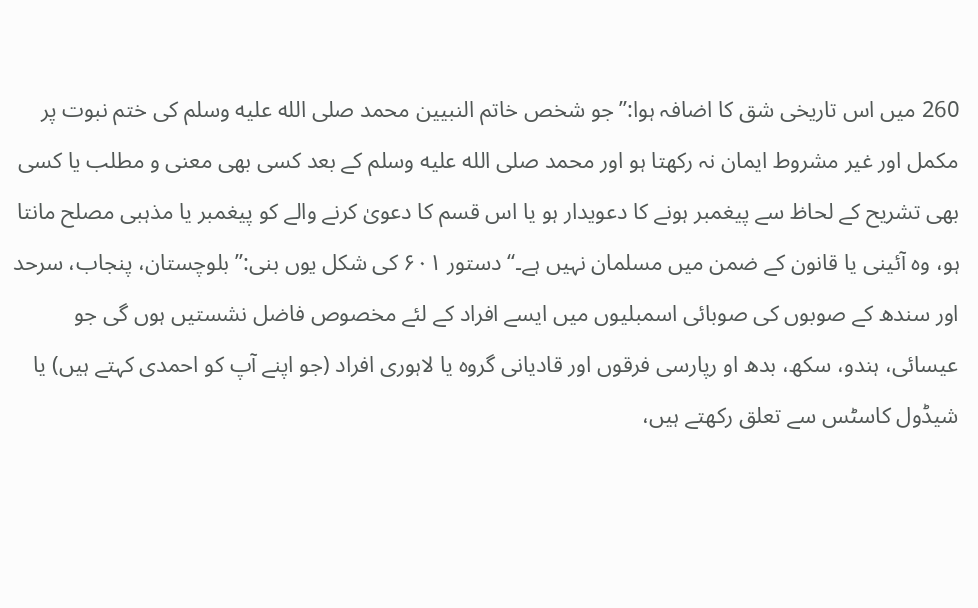260 میں اس تاریخی شق کا اضافہ ہوا:”جو شخص خاتم النبیین محمد صلى الله عليه وسلم کی ختم نبوت پر مکمل اور غیر مشروط ایمان نہ رکھتا ہو اور محمد صلى الله عليه وسلم کے بعد کسی بھی معنی و مطلب یا کسی بھی تشریح کے لحاظ سے پیغمبر ہونے کا دعویدار ہو یا اس قسم کا دعویٰ کرنے والے کو پیغمبر یا مذہبی مصلح مانتا ہو، وہ آئینی یا قانون کے ضمن میں مسلمان نہیں ہے۔“دستور ۶۰۱ کی شکل یوں بنی:”بلوچستان، پنجاب، سرحد اور سندھ کے صوبوں کی صوبائی اسمبلیوں میں ایسے افراد کے لئے مخصوص فاضل نشستیں ہوں گی جو عیسائی، ہندو، سکھ، بدھ او رپارسی فرقوں اور قادیانی گروہ یا لاہوری افراد (جو اپنے آپ کو احمدی کہتے ہیں) یا شیڈول کاسٹس سے تعلق رکھتے ہیں،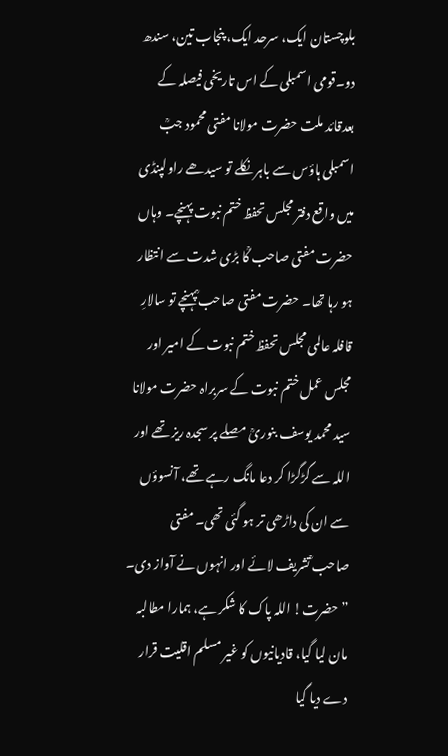بلوچستان ایک، سرحد ایک، پنجاب تین، سندھ دو۔قومی اسمبلی کے اس تاریخی فیصلہ کے بعدقائد ملت حضرت مولانا مفتی محمود جبؒ اسمبلی ہاؤس سے باہر نکلے تو سیدھے راولپنڈی میں واقع دفتر مجلس تحفظ ختم نبوت پہنچے۔ وہاں حضرت مفتی صاحب ؒکا بڑی شدت سے انتظار ہو رہا تھا۔ حضرت مفتی صاحب ؒپہنچے تو سالارِ قافلہ عالمی مجلس تحفظ ختم نبوت کے امیر اور مجلس عمل ختم نبوت کے سربراہ حضرت مولانا سید محمد یوسف بنوریؒ مصلے پر سجدہ ریز تھے اور اللہ سے گڑگڑا کر دعا مانگ رہے تھے، آنسوؤں سے ان کی داڑھی تر ہو گئی تھی۔ مفتی صاحب ؒتشریف لائے اور انہوں نے آواز دی۔ ”حضرت! اللہ پاک کا شکر ہے، ہمارا مطالبہ مان لیا گیا، قادیانیوں کو غیر مسلم اقلیت قرار دے دیا گیا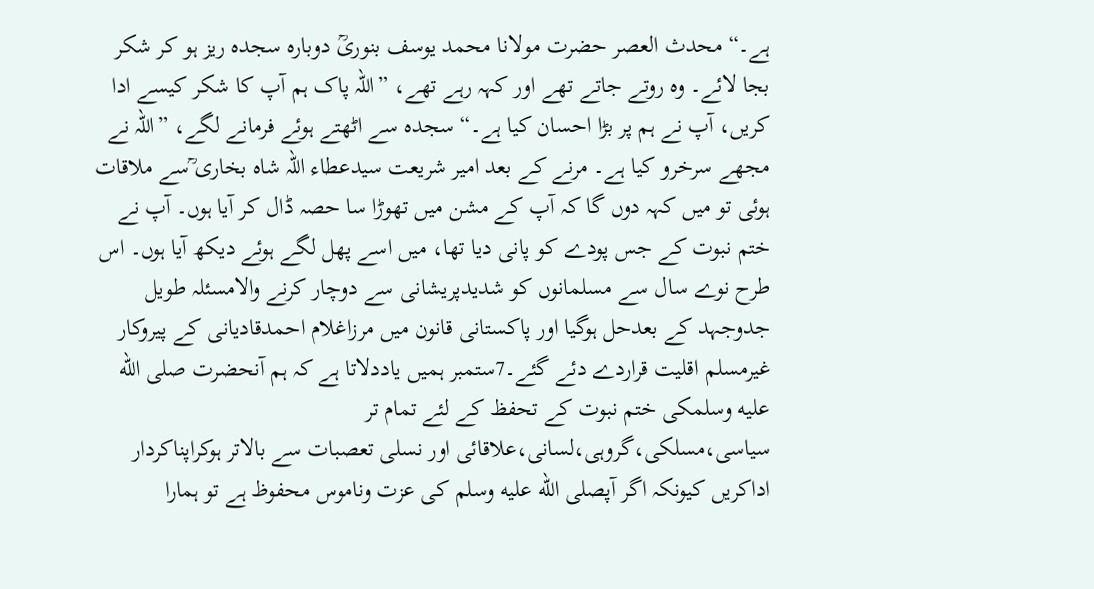ہے۔“ محدث العصر حضرت مولانا محمد یوسف بنوریؒ دوبارہ سجدہ ریز ہو کر شکر بجا لائے۔ وہ روتے جاتے تھے اور کہہ رہے تھے، ”اللہ پاک ہم آپ کا شکر کیسے ادا کریں، آپ نے ہم پر بڑا احسان کیا ہے۔“ سجدہ سے اٹھتے ہوئے فرمانے لگے، ”اللہ نے مجھے سرخرو کیا ہے۔ مرنے کے بعد امیر شریعت سیدعطاء اللہ شاہ بخاری ؒسے ملاقات ہوئی تو میں کہہ دوں گا کہ آپ کے مشن میں تھوڑا سا حصہ ڈال کر آیا ہوں۔ آپ نے ختم نبوت کے جس پودے کو پانی دیا تھا، میں اسے پھل لگے ہوئے دیکھ آیا ہوں۔ اس طرح نوے سال سے مسلمانوں کو شدیدپریشانی سے دوچار کرنے والامسئلہ طویل جدوجہد کے بعدحل ہوگیا اور پاکستانی قانون میں مرزاغلام احمدقادیانی کے پیروکار غیرمسلم اقلیت قراردے دئے گئے۔7ستمبر ہمیں یاددلاتا ہے کہ ہم آنحضرت صلى الله عليه وسلمکی ختم نبوت کے تحفظ کے لئے تمام تر سیاسی،مسلکی،گروہی،لسانی،علاقائی اور نسلی تعصبات سے بالاتر ہوکراپناکردار اداکریں کیونکہ اگر آپصلى الله عليه وسلم کی عزت وناموس محفوظ ہے تو ہمارا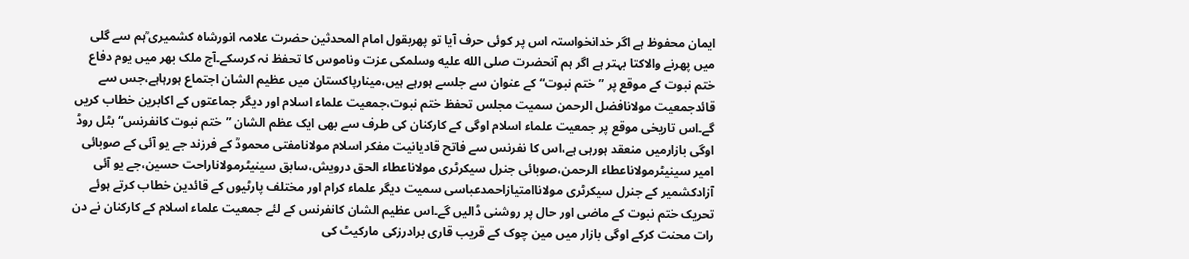ایمان محفوظ ہے اگر خدانخواستہ اس پر کوئی حرف آیا تو پھربقول امام المحدثین حضرت علامہ انورشاہ کشمیری ؒہم سے گلی میں پھرنے والاکتا بہتر ہے اگر ہم آنحضرت صلى الله عليه وسلمکی عزت وناموس کا تحفظ نہ کرسکے۔آج ملک بھر میں یوم دفاع ختم نبوت کے موقع پر ”ختم نبوت“کے عنوان سے جلسے ہورہے ہیں،مینارپاکستان میں عظیم الشان اجتماع ہورہاہے،جس سے قائدجمعیت مولانافضل الرحمن سمیت مجلس تحفظ ختم نبوت،جمعیت علماء اسلام اور دیگر جماعتوں کے اکابرین خطاب کریں گے۔اس تاریخی موقع پر جمعیت علماء اسلام اوگی کے کارکنان کی طرف سے بھی ایک عظم الشان ”ختم نبوت کانفرنس“ بٹل روڈ اوگی بازارمیں منعقد ہورہی ہے،اس کا نفرنس سے فاتح قادیانیت مفکر اسلام مولانامفتی محمودؒ کے فرزند جے یو آئی کے صوبائی امیر سینیٹرمولاناعطاء الرحمن،صوبائی جنرل سیکرٹری مولاناعطاء الحق درویش،سابق سینیٹرمولاناراحت حسین،جے یو آئی آزادکشمیر کے جنرل سیکرٹری مولاناامتیازاحمدعباسی سمیت دیگر علماء کرام اور مختلف پارٹیوں کے قائدین خطاب کرتے ہوئے تحریک ختم نبوت کے ماضی اور حال پر روشنی ڈالیں گے۔اس عظیم الشان کانفرنس کے لئے جمعیت علماء اسلام کے کارکنان نے دن رات محنت کرکے اوگی بازار میں مین چوک کے قریب قاری برادرزکی مارکیٹ کی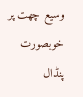وسیع چھت پر خوبصورت پنڈال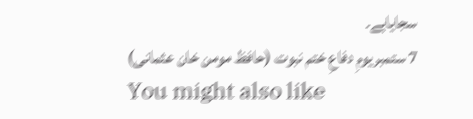سجایاہے۔
7 ستمبریومِ دفاعِ ختم نبوت (حافظ مومن خان عثمانی)
You might also like